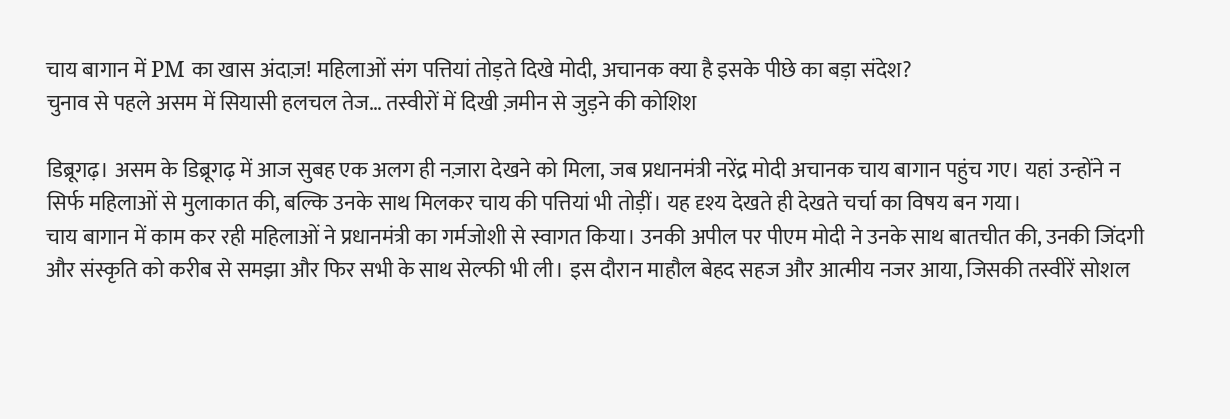चाय बागान में PM का खास अंदाज़! महिलाओं संग पत्तियां तोड़ते दिखे मोदी, अचानक क्या है इसके पीछे का बड़ा संदेश?
चुनाव से पहले असम में सियासी हलचल तेज… तस्वीरों में दिखी ज़मीन से जुड़ने की कोशिश

डिब्रूगढ़। असम के डिब्रूगढ़ में आज सुबह एक अलग ही नज़ारा देखने को मिला, जब प्रधानमंत्री नरेंद्र मोदी अचानक चाय बागान पहुंच गए। यहां उन्होंने न सिर्फ महिलाओं से मुलाकात की, बल्कि उनके साथ मिलकर चाय की पत्तियां भी तोड़ीं। यह दृश्य देखते ही देखते चर्चा का विषय बन गया।
चाय बागान में काम कर रही महिलाओं ने प्रधानमंत्री का गर्मजोशी से स्वागत किया। उनकी अपील पर पीएम मोदी ने उनके साथ बातचीत की, उनकी जिंदगी और संस्कृति को करीब से समझा और फिर सभी के साथ सेल्फी भी ली। इस दौरान माहौल बेहद सहज और आत्मीय नजर आया, जिसकी तस्वीरें सोशल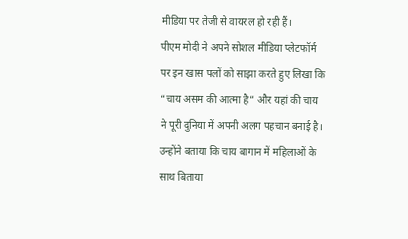मीडिया पर तेजी से वायरल हो रही हैं।
पीएम मोदी ने अपने सोशल मीडिया प्लेटफॉर्म पर इन खास पलों को साझा करते हुए लिखा कि “चाय असम की आत्मा है” और यहां की चाय ने पूरी दुनिया में अपनी अलग पहचान बनाई है। उन्होंने बताया कि चाय बागान में महिलाओं के साथ बिताया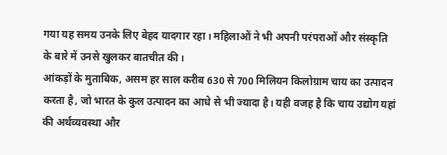गया यह समय उनके लिए बेहद यादगार रहा। महिलाओं ने भी अपनी परंपराओं और संस्कृति के बारे में उनसे खुलकर बातचीत की।
आंकड़ों के मुताबिक, असम हर साल करीब 630 से 700 मिलियन किलोग्राम चाय का उत्पादन करता है, जो भारत के कुल उत्पादन का आधे से भी ज्यादा है। यही वजह है कि चाय उद्योग यहां की अर्थव्यवस्था और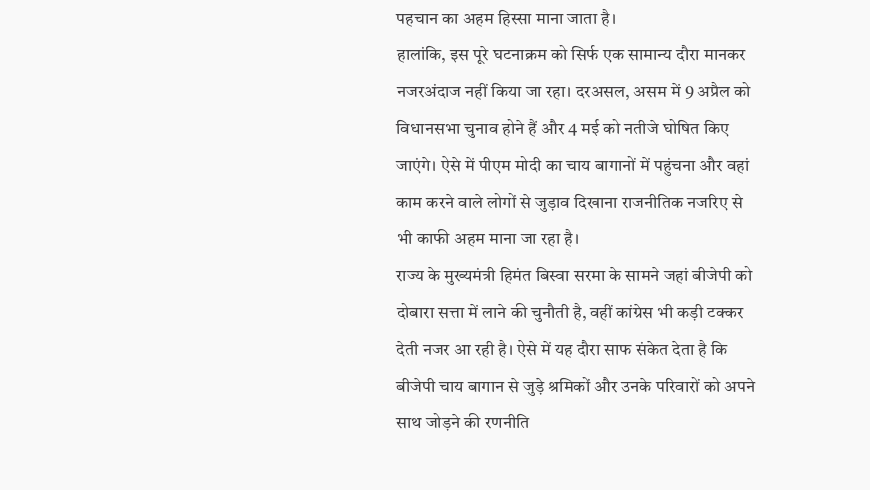पहचान का अहम हिस्सा माना जाता है।
हालांकि, इस पूरे घटनाक्रम को सिर्फ एक सामान्य दौरा मानकर नजरअंदाज नहीं किया जा रहा। दरअसल, असम में 9 अप्रैल को विधानसभा चुनाव होने हैं और 4 मई को नतीजे घोषित किए जाएंगे। ऐसे में पीएम मोदी का चाय बागानों में पहुंचना और वहां काम करने वाले लोगों से जुड़ाव दिखाना राजनीतिक नजरिए से भी काफी अहम माना जा रहा है।
राज्य के मुख्यमंत्री हिमंत बिस्वा सरमा के सामने जहां बीजेपी को दोबारा सत्ता में लाने की चुनौती है, वहीं कांग्रेस भी कड़ी टक्कर देती नजर आ रही है। ऐसे में यह दौरा साफ संकेत देता है कि बीजेपी चाय बागान से जुड़े श्रमिकों और उनके परिवारों को अपने साथ जोड़ने की रणनीति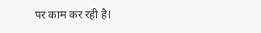पर काम कर रही है।